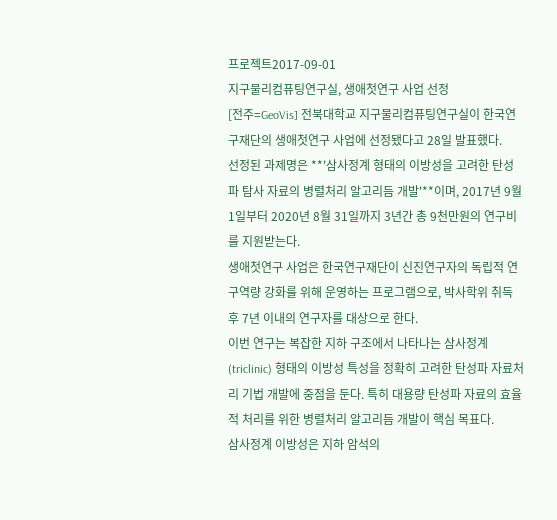프로젝트2017-09-01
지구물리컴퓨팅연구실, 생애첫연구 사업 선정
[전주=GeoVis] 전북대학교 지구물리컴퓨팅연구실이 한국연구재단의 생애첫연구 사업에 선정됐다고 28일 발표했다.
선정된 과제명은 **'삼사정계 형태의 이방성을 고려한 탄성파 탐사 자료의 병렬처리 알고리듬 개발'**이며, 2017년 9월 1일부터 2020년 8월 31일까지 3년간 총 9천만원의 연구비를 지원받는다.
생애첫연구 사업은 한국연구재단이 신진연구자의 독립적 연구역량 강화를 위해 운영하는 프로그램으로, 박사학위 취득 후 7년 이내의 연구자를 대상으로 한다.
이번 연구는 복잡한 지하 구조에서 나타나는 삼사정계(triclinic) 형태의 이방성 특성을 정확히 고려한 탄성파 자료처리 기법 개발에 중점을 둔다. 특히 대용량 탄성파 자료의 효율적 처리를 위한 병렬처리 알고리듬 개발이 핵심 목표다.
삼사정계 이방성은 지하 암석의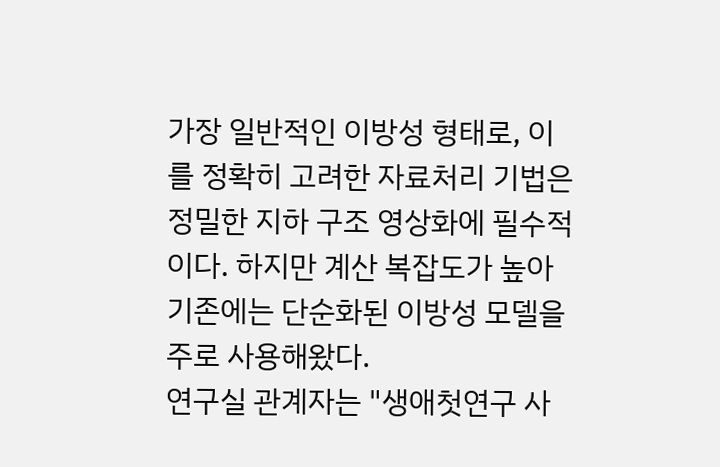가장 일반적인 이방성 형태로, 이를 정확히 고려한 자료처리 기법은 정밀한 지하 구조 영상화에 필수적이다. 하지만 계산 복잡도가 높아 기존에는 단순화된 이방성 모델을 주로 사용해왔다.
연구실 관계자는 "생애첫연구 사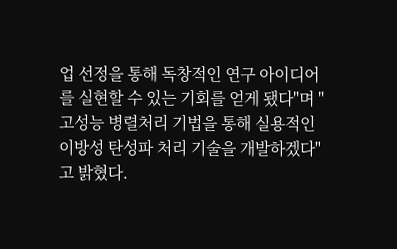업 선정을 통해 독창적인 연구 아이디어를 실현할 수 있는 기회를 얻게 됐다"며 "고성능 병렬처리 기법을 통해 실용적인 이방성 탄성파 처리 기술을 개발하겠다"고 밝혔다.